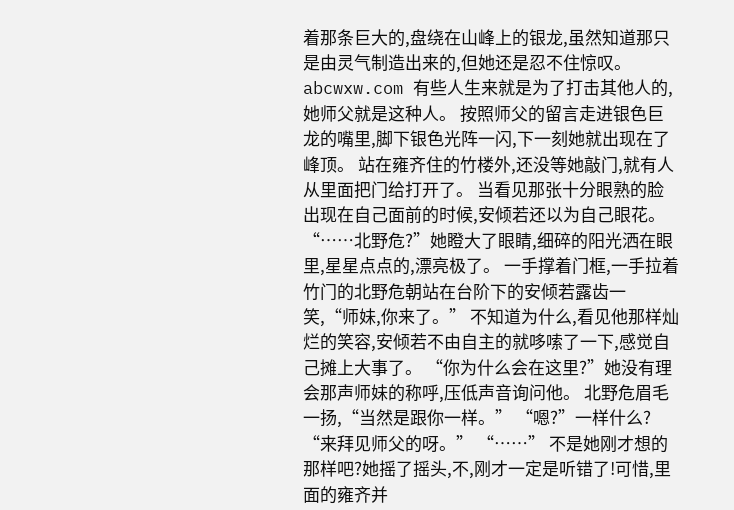着那条巨大的,盘绕在山峰上的银龙,虽然知道那只是由灵气制造出来的,但她还是忍不住惊叹。abcwxw.com 有些人生来就是为了打击其他人的,她师父就是这种人。 按照师父的留言走进银色巨龙的嘴里,脚下银色光阵一闪,下一刻她就出现在了峰顶。 站在雍齐住的竹楼外,还没等她敲门,就有人从里面把门给打开了。 当看见那张十分眼熟的脸出现在自己面前的时候,安倾若还以为自己眼花。 “……北野危?”她瞪大了眼睛,细碎的阳光洒在眼里,星星点点的,漂亮极了。 一手撑着门框,一手拉着竹门的北野危朝站在台阶下的安倾若露齿一笑,“师妹,你来了。” 不知道为什么,看见他那样灿烂的笑容,安倾若不由自主的就哆嗦了一下,感觉自己摊上大事了。 “你为什么会在这里?”她没有理会那声师妹的称呼,压低声音询问他。 北野危眉毛一扬,“当然是跟你一样。” “嗯?”一样什么? “来拜见师父的呀。” “……” 不是她刚才想的那样吧?她摇了摇头,不,刚才一定是听错了!可惜,里面的雍齐并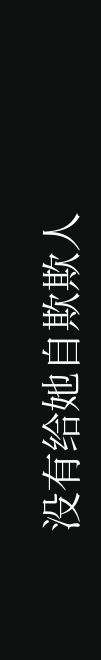没有给她自欺欺人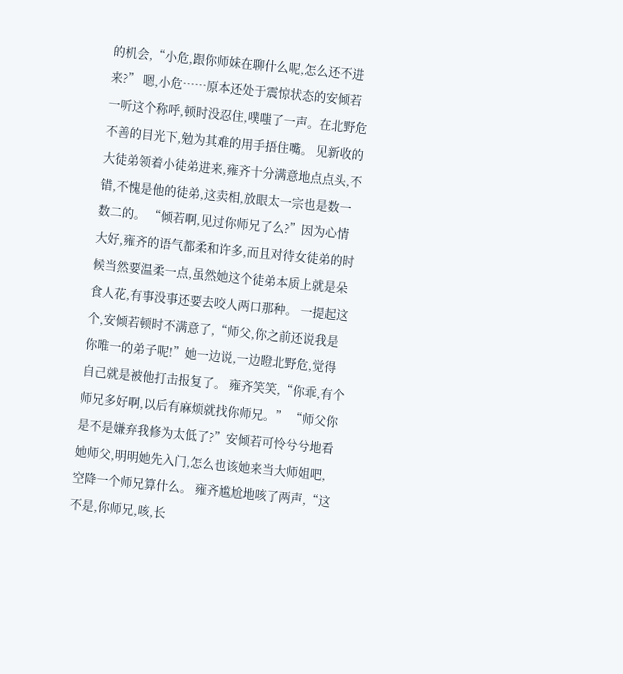的机会,“小危,跟你师妹在聊什么呢,怎么还不进来?” 嗯,小危……原本还处于震惊状态的安倾若一听这个称呼,顿时没忍住,噗嗤了一声。在北野危不善的目光下,勉为其难的用手捂住嘴。 见新收的大徒弟领着小徒弟进来,雍齐十分满意地点点头,不错,不愧是他的徒弟,这卖相,放眼太一宗也是数一数二的。 “倾若啊,见过你师兄了么?”因为心情大好,雍齐的语气都柔和许多,而且对待女徒弟的时候当然要温柔一点,虽然她这个徒弟本质上就是朵食人花,有事没事还要去咬人两口那种。 一提起这个,安倾若顿时不满意了,“师父,你之前还说我是你唯一的弟子呢!”她一边说,一边瞪北野危,觉得自己就是被他打击报复了。 雍齐笑笑,“你乖,有个师兄多好啊,以后有麻烦就找你师兄。” “师父你是不是嫌弃我修为太低了?”安倾若可怜兮兮地看她师父,明明她先入门,怎么也该她来当大师姐吧,空降一个师兄算什么。 雍齐尴尬地咳了两声,“这不是,你师兄,咳,长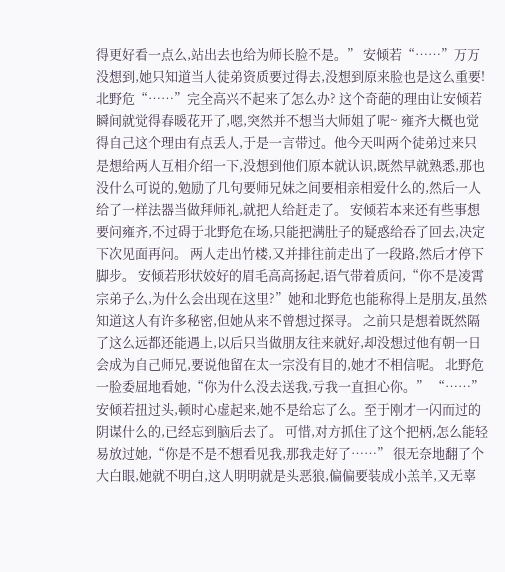得更好看一点么,站出去也给为师长脸不是。” 安倾若“……”万万没想到,她只知道当人徒弟资质要过得去,没想到原来脸也是这么重要! 北野危“……”完全高兴不起来了怎么办? 这个奇葩的理由让安倾若瞬间就觉得春暖花开了,嗯,突然并不想当大师姐了呢~ 雍齐大概也觉得自己这个理由有点丢人,于是一言带过。他今天叫两个徒弟过来只是想给两人互相介绍一下,没想到他们原本就认识,既然早就熟悉,那也没什么可说的,勉励了几句要师兄妹之间要相亲相爱什么的,然后一人给了一样法器当做拜师礼,就把人给赶走了。 安倾若本来还有些事想要问雍齐,不过碍于北野危在场,只能把满肚子的疑惑给吞了回去,决定下次见面再问。 两人走出竹楼,又并排往前走出了一段路,然后才停下脚步。 安倾若形状姣好的眉毛高高扬起,语气带着质问,“你不是凌霄宗弟子么,为什么会出现在这里?”她和北野危也能称得上是朋友,虽然知道这人有许多秘密,但她从来不曾想过探寻。 之前只是想着既然隔了这么远都还能遇上,以后只当做朋友往来就好,却没想过他有朝一日会成为自己师兄,要说他留在太一宗没有目的,她才不相信呢。 北野危一脸委屈地看她,“你为什么没去送我,亏我一直担心你。” “……”安倾若扭过头,顿时心虚起来,她不是给忘了么。至于刚才一闪而过的阴谋什么的,已经忘到脑后去了。 可惜,对方抓住了这个把柄,怎么能轻易放过她,“你是不是不想看见我,那我走好了……” 很无奈地翻了个大白眼,她就不明白,这人明明就是头恶狼,偏偏要装成小羔羊,又无辜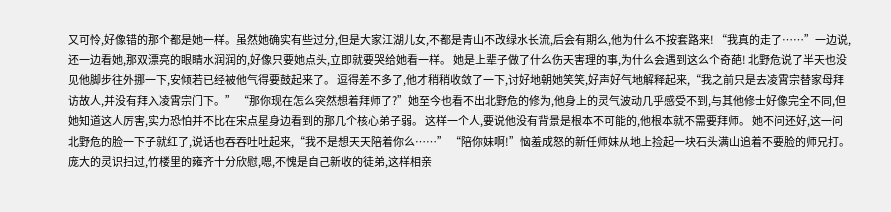又可怜,好像错的那个都是她一样。虽然她确实有些过分,但是大家江湖儿女,不都是青山不改绿水长流,后会有期么,他为什么不按套路来! “我真的走了……”一边说,还一边看她,那双漂亮的眼睛水润润的,好像只要她点头,立即就要哭给她看一样。 她是上辈子做了什么伤天害理的事,为什么会遇到这么个奇葩! 北野危说了半天也没见他脚步往外挪一下,安倾若已经被他气得要鼓起来了。 逗得差不多了,他才稍稍收敛了一下,讨好地朝她笑笑,好声好气地解释起来,“我之前只是去凌霄宗替家母拜访故人,并没有拜入凌霄宗门下。” “那你现在怎么突然想着拜师了?”她至今也看不出北野危的修为,他身上的灵气波动几乎感受不到,与其他修士好像完全不同,但她知道这人厉害,实力恐怕并不比在宋点星身边看到的那几个核心弟子弱。 这样一个人,要说他没有背景是根本不可能的,他根本就不需要拜师。 她不问还好,这一问北野危的脸一下子就红了,说话也吞吞吐吐起来,“我不是想天天陪着你么……” “陪你妹啊!”恼羞成怒的新任师妹从地上捡起一块石头满山追着不要脸的师兄打。 庞大的灵识扫过,竹楼里的雍齐十分欣慰,嗯,不愧是自己新收的徒弟,这样相亲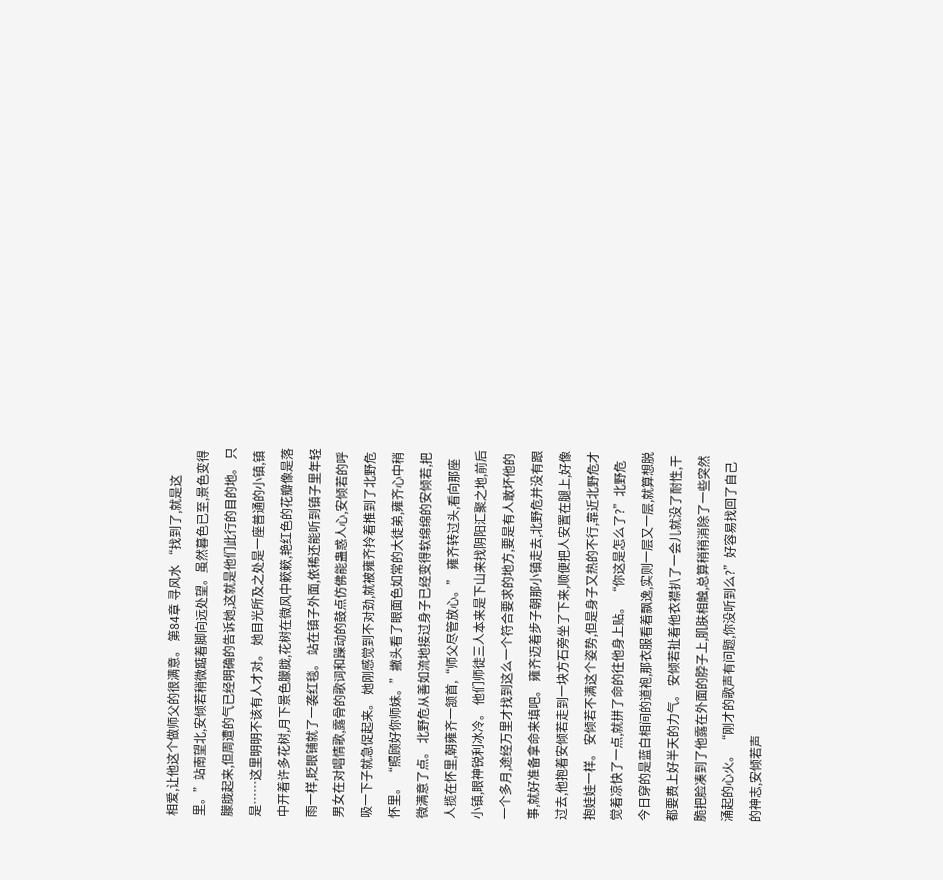相爱,让他这个做师父的很满意。 第84章 寻风水 “找到了,就是这里。”站南望北,安倾若稍微踮着脚向远处望。虽然暮色已至,景色变得朦胧起来,但周遭的气已经明确的告诉她,这就是他们此行的目的地。 只是……这里明明不该有人才对。 她目光所及之处是一座普通的小镇,镇中开着许多花树,月下景色朦胧,花树在微风中簌簌,艳红色的花瓣像是落雨一样,眨眼铺就了一袭红毯。 站在镇子外面,依稀还能听到镇子里年轻男女在对唱情歌,露骨的歌词和躁动的鼓点仿佛能蛊惑人心,安倾若的呼吸一下子就急促起来。 她刚感觉到不对劲,就被雍齐拎着推到了北野危怀里。 “照顾好你师妹。”撇头看了眼面色如常的大徒弟,雍齐心中稍微满意了点。 北野危从善如流地接过身子已经变得软绵绵的安倾若,把人揽在怀里,朝雍齐一颔首,“师父尽管放心。” 雍齐转过头,看向那座小镇,眼神锐利冰冷。 他们师徒三人本来是下山来找阴阳汇聚之地,前后一个多月,途经万里才找到这么一个符合要求的地方,要是有人敢坏他的事,就好准备拿命来填吧。 雍齐迈着步子朝那小镇走去,北野危并没有跟过去,他抱着安倾若走到一块方石旁坐了下来,顺便把人安置在腿上,好像抱娃娃一样。 安倾若不满这个姿势,但是身子又热的不行,靠近北野危才觉着凉快了一点,就拼了命的往他身上贴。 “你这是怎么了?”北野危今日穿的是蓝白相间的道袍,那衣服看着飘逸,实则一层又一层,就算想脱都要费上好半天的力气。 安倾若扯着他衣襟扒了一会儿就没了耐性,干脆把脸凑到了他露在外面的脖子上,肌肤相触,总算稍稍消除了一些突然涌起的心火。 “刚才的歌声有问题,你没听到么?”好容易找回了自己的神志,安倾若声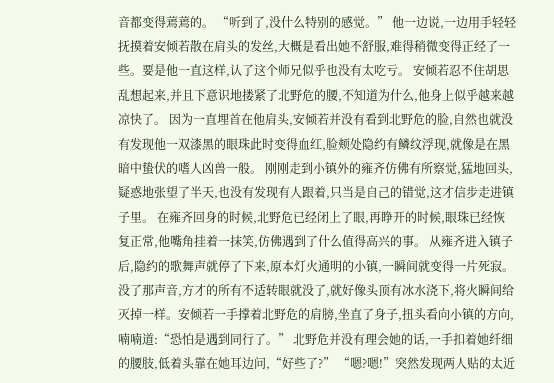音都变得蔫蔫的。 “听到了,没什么特别的感觉。” 他一边说,一边用手轻轻抚摸着安倾若散在肩头的发丝,大概是看出她不舒服,难得稍微变得正经了一些。要是他一直这样,认了这个师兄似乎也没有太吃亏。 安倾若忍不住胡思乱想起来,并且下意识地搂紧了北野危的腰,不知道为什么,他身上似乎越来越凉快了。 因为一直埋首在他肩头,安倾若并没有看到北野危的脸,自然也就没有发现他一双漆黑的眼珠此时变得血红,脸颊处隐约有鳞纹浮现,就像是在黑暗中蛰伏的嗜人凶兽一般。 刚刚走到小镇外的雍齐仿佛有所察觉,猛地回头,疑惑地张望了半天,也没有发现有人跟着,只当是自己的错觉,这才信步走进镇子里。 在雍齐回身的时候,北野危已经闭上了眼,再睁开的时候,眼珠已经恢复正常,他嘴角挂着一抹笑,仿佛遇到了什么值得高兴的事。 从雍齐进入镇子后,隐约的歌舞声就停了下来,原本灯火通明的小镇,一瞬间就变得一片死寂。 没了那声音,方才的所有不适转眼就没了,就好像头顶有冰水浇下,将火瞬间给灭掉一样。安倾若一手撑着北野危的肩膀,坐直了身子,扭头看向小镇的方向,喃喃道:“恐怕是遇到同行了。” 北野危并没有理会她的话,一手扣着她纤细的腰肢,低着头靠在她耳边问,“好些了?” “嗯?嗯!”突然发现两人贴的太近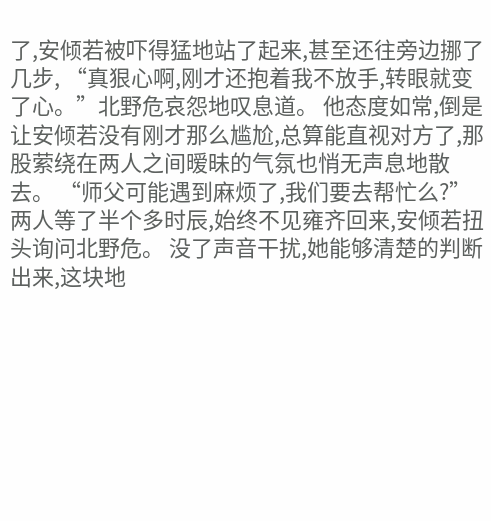了,安倾若被吓得猛地站了起来,甚至还往旁边挪了几步, “真狠心啊,刚才还抱着我不放手,转眼就变了心。”北野危哀怨地叹息道。 他态度如常,倒是让安倾若没有刚才那么尴尬,总算能直视对方了,那股萦绕在两人之间暧昧的气氛也悄无声息地散去。 “师父可能遇到麻烦了,我们要去帮忙么?” 两人等了半个多时辰,始终不见雍齐回来,安倾若扭头询问北野危。 没了声音干扰,她能够清楚的判断出来,这块地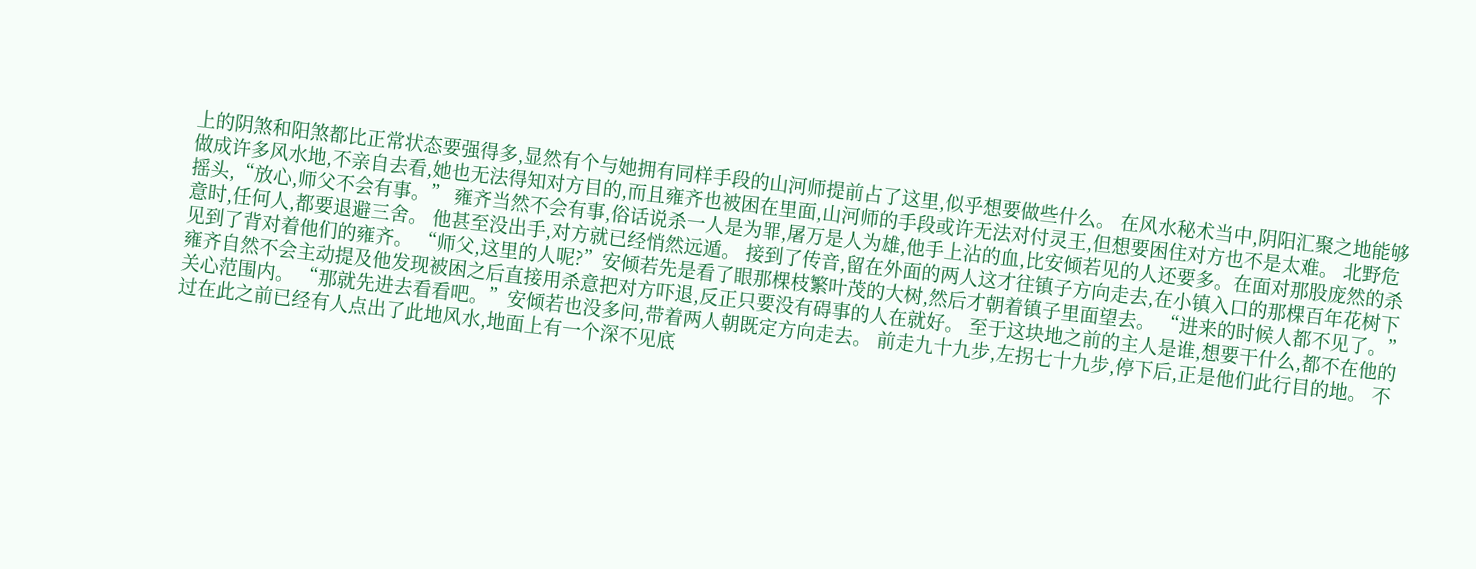上的阴煞和阳煞都比正常状态要强得多,显然有个与她拥有同样手段的山河师提前占了这里,似乎想要做些什么。 在风水秘术当中,阴阳汇聚之地能够做成许多风水地,不亲自去看,她也无法得知对方目的,而且雍齐也被困在里面,山河师的手段或许无法对付灵王,但想要困住对方也不是太难。 北野危摇头,“放心,师父不会有事。” 雍齐当然不会有事,俗话说杀一人是为罪,屠万是人为雄,他手上沾的血,比安倾若见的人还要多。在面对那股庞然的杀意时,任何人,都要退避三舍。 他甚至没出手,对方就已经悄然远遁。 接到了传音,留在外面的两人这才往镇子方向走去,在小镇入口的那棵百年花树下见到了背对着他们的雍齐。 “师父,这里的人呢?”安倾若先是看了眼那棵枝繁叶茂的大树,然后才朝着镇子里面望去。 “进来的时候人都不见了。”雍齐自然不会主动提及他发现被困之后直接用杀意把对方吓退,反正只要没有碍事的人在就好。 至于这块地之前的主人是谁,想要干什么,都不在他的关心范围内。 “那就先进去看看吧。”安倾若也没多问,带着两人朝既定方向走去。 前走九十九步,左拐七十九步,停下后,正是他们此行目的地。 不过在此之前已经有人点出了此地风水,地面上有一个深不见底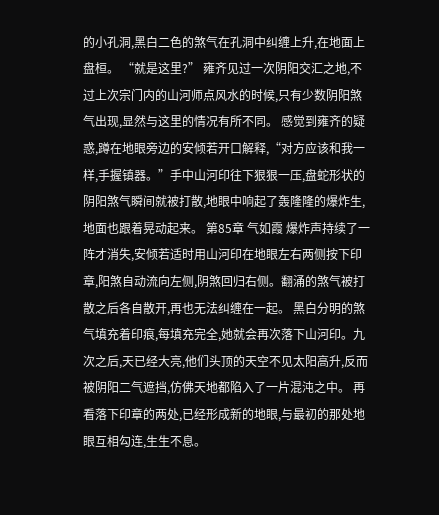的小孔洞,黑白二色的煞气在孔洞中纠缠上升,在地面上盘桓。 “就是这里?” 雍齐见过一次阴阳交汇之地,不过上次宗门内的山河师点风水的时候,只有少数阴阳煞气出现,显然与这里的情况有所不同。 感觉到雍齐的疑惑,蹲在地眼旁边的安倾若开口解释,“对方应该和我一样,手握镇器。”手中山河印往下狠狠一压,盘蛇形状的阴阳煞气瞬间就被打散,地眼中响起了轰隆隆的爆炸生,地面也跟着晃动起来。 第85章 气如霞 爆炸声持续了一阵才消失,安倾若适时用山河印在地眼左右两侧按下印章,阳煞自动流向左侧,阴煞回归右侧。翻涌的煞气被打散之后各自散开,再也无法纠缠在一起。 黑白分明的煞气填充着印痕,每填充完全,她就会再次落下山河印。九次之后,天已经大亮,他们头顶的天空不见太阳高升,反而被阴阳二气遮挡,仿佛天地都陷入了一片混沌之中。 再看落下印章的两处,已经形成新的地眼,与最初的那处地眼互相勾连,生生不息。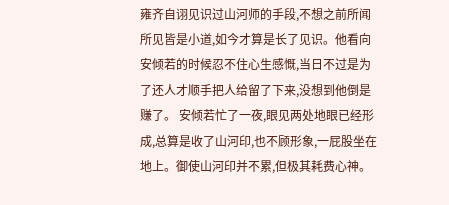雍齐自诩见识过山河师的手段,不想之前所闻所见皆是小道,如今才算是长了见识。他看向安倾若的时候忍不住心生感慨,当日不过是为了还人才顺手把人给留了下来,没想到他倒是赚了。 安倾若忙了一夜,眼见两处地眼已经形成,总算是收了山河印,也不顾形象,一屁股坐在地上。御使山河印并不累,但极其耗费心神。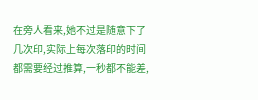在旁人看来,她不过是随意下了几次印,实际上每次落印的时间都需要经过推算,一秒都不能差,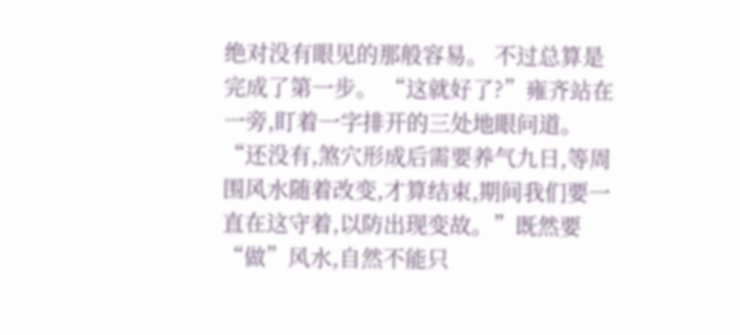绝对没有眼见的那般容易。 不过总算是完成了第一步。 “这就好了?”雍齐站在一旁,盯着一字排开的三处地眼问道。 “还没有,煞穴形成后需要养气九日,等周围风水随着改变,才算结束,期间我们要一直在这守着,以防出现变故。”既然要“做”风水,自然不能只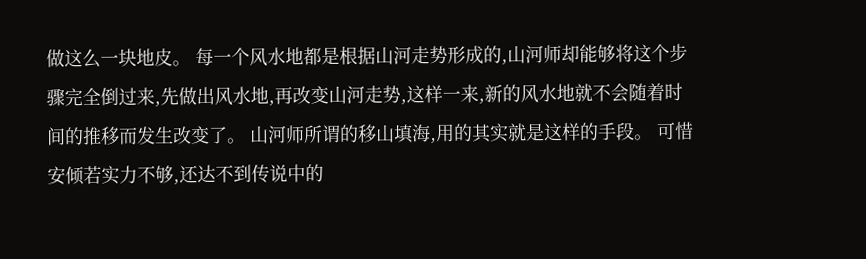做这么一块地皮。 每一个风水地都是根据山河走势形成的,山河师却能够将这个步骤完全倒过来,先做出风水地,再改变山河走势,这样一来,新的风水地就不会随着时间的推移而发生改变了。 山河师所谓的移山填海,用的其实就是这样的手段。 可惜安倾若实力不够,还达不到传说中的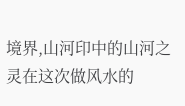境界,山河印中的山河之灵在这次做风水的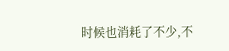时候也消耗了不少,不